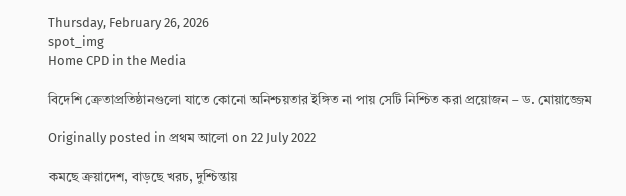Thursday, February 26, 2026
spot_img
Home CPD in the Media

বিদেশি ক্রেতাপ্রতিষ্ঠানগুলো যাতে কোনো অনিশ্চয়তার ইঙ্গিত না পায় সেটি নিশ্চিত করা প্রয়োজন – ড. মোয়াজ্জেম

Originally posted in প্রথম আলো on 22 July 2022

কমছে ক্রয়াদেশ, বাড়ছে খরচ, দুশ্চিন্তায়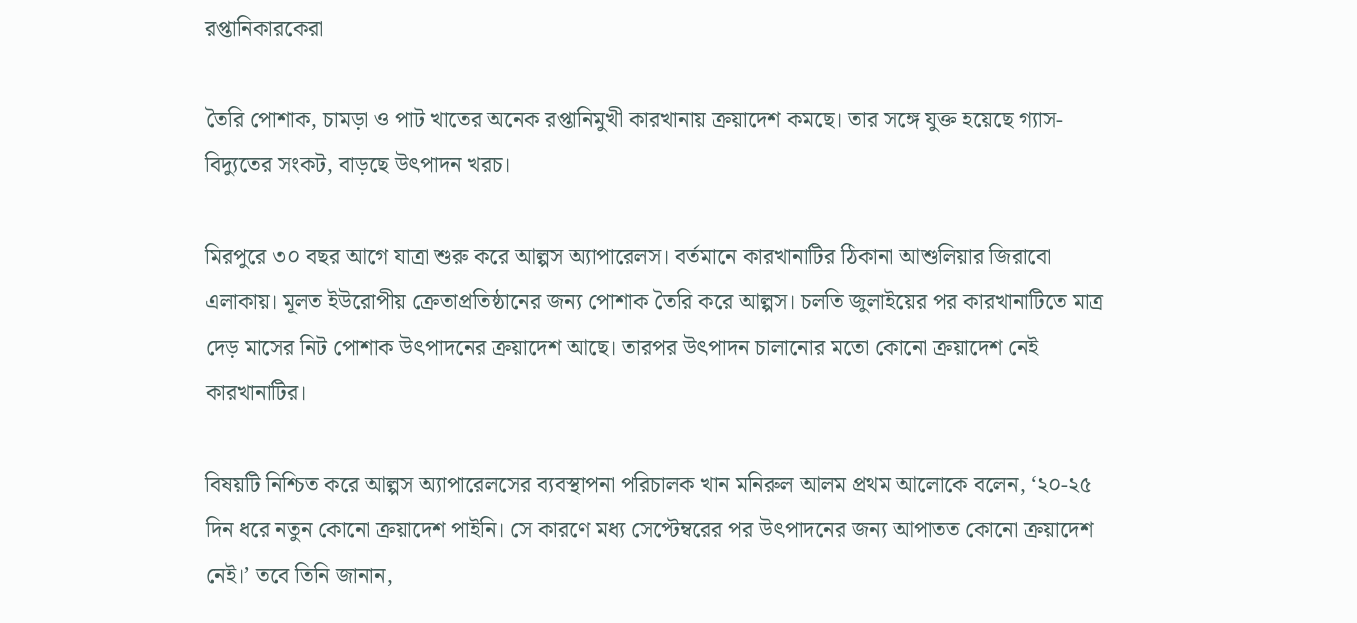রপ্তানিকারকেরা

তৈরি পোশাক, চামড়া ও পাট খাতের অনেক রপ্তানিমুখী কারখানায় ক্রয়াদেশ কমছে। তার সঙ্গে যুক্ত হয়েছে গ্যাস-বিদ্যুতের সংকট, বাড়ছে উৎপাদন খরচ।

মিরপুরে ৩০ বছর আগে যাত্রা শুরু করে আল্পস অ্যাপারেলস। বর্তমানে কারখানাটির ঠিকানা আশুলিয়ার জিরাবো এলাকায়। মূলত ইউরোপীয় ক্রেতাপ্রতিষ্ঠানের জন্য পোশাক তৈরি করে আল্পস। চলতি জুলাইয়ের পর কারখানাটিতে মাত্র দেড় মাসের নিট পোশাক উৎপাদনের ক্রয়াদেশ আছে। তারপর উৎপাদন চালানোর মতো কোনো ক্রয়াদেশ নেই কারখানাটির।

বিষয়টি নিশ্চিত করে আল্পস অ্যাপারেলসের ব্যবস্থাপনা পরিচালক খান মনিরুল আলম প্রথম আলোকে বলেন, ‘২০-২৫ দিন ধরে নতুন কোনো ক্রয়াদেশ পাইনি। সে কারণে মধ্য সেপ্টেম্বরের পর উৎপাদনের জন্য আপাতত কোনো ক্রয়াদেশ নেই।’ তবে তিনি জানান,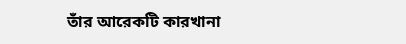তাঁর আরেকটি কারখানা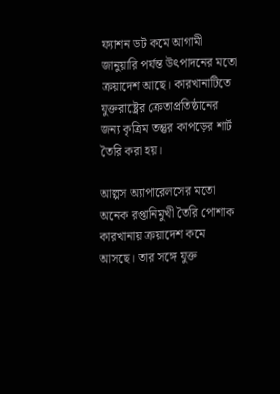ফ্যাশন ডট কমে আগামী জানুয়ারি পর্যন্ত উৎপাদনের মতো ক্রয়াদেশ আছে। কারখানাটিতে যুক্তরাষ্ট্রের ক্রেতাপ্রতিষ্ঠানের জন্য কৃত্রিম তন্তুর কাপড়ের শার্ট তৈরি করা হয়।

আল্পস অ্যাপারেলসের মতো অনেক রপ্তানিমুখী তৈরি পোশাক কারখানায় ক্রয়াদেশ কমে আসছে। তার সঙ্গে যুক্ত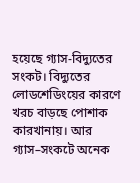হয়েছে গ্যাস-বিদ্যুতের সংকট। বিদ্যুতের লোডশেডিংয়ের কারণে খরচ বাড়ছে পোশাক কারখানায়। আর গ্যাস–সংকটে অনেক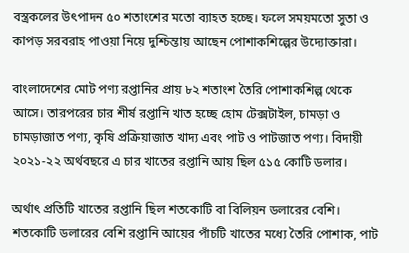বস্ত্রকলের উৎপাদন ৫০ শতাংশের মতো ব্যাহত হচ্ছে। ফলে সময়মতো সুতা ও কাপড় সরবরাহ পাওয়া নিয়ে দুশ্চিন্তায় আছেন পোশাকশিল্পের উদ্যোক্তারা।

বাংলাদেশের মোট পণ্য রপ্তানির প্রায় ৮২ শতাংশ তৈরি পোশাকশিল্প থেকে আসে। তারপরের চার শীর্ষ রপ্তানি খাত হচ্ছে হোম টেক্সটাইল, চামড়া ও চামড়াজাত পণ্য, কৃষি প্রক্রিয়াজাত খাদ্য এবং পাট ও পাটজাত পণ্য। বিদায়ী ২০২১-২২ অর্থবছরে এ চার খাতের রপ্তানি আয় ছিল ৫১৫ কোটি ডলার।

অর্থাৎ প্রতিটি খাতের রপ্তানি ছিল শতকোটি বা বিলিয়ন ডলারের বেশি। শতকোটি ডলারের বেশি রপ্তানি আয়ের পাঁচটি খাতের মধ্যে তৈরি পোশাক, পাট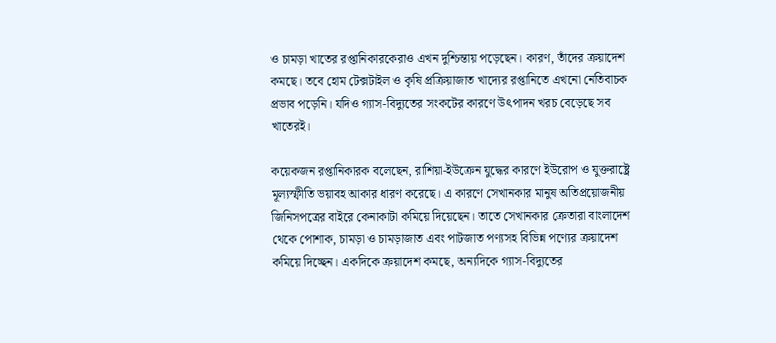ও চামড়া খাতের রপ্তানিকারকেরাও এখন দুশ্চিন্তায় পড়েছেন। কারণ, তাঁদের ক্রয়াদেশ কমছে। তবে হোম টেক্সটাইল ও কৃষি প্রক্রিয়াজাত খাদ্যের রপ্তানিতে এখনো নেতিবাচক প্রভাব পড়েনি। যদিও গ্যাস-বিদ্যুতের সংকটের কারণে উৎপাদন খরচ বেড়েছে সব খাতেরই।

কয়েকজন রপ্তানিকারক বলেছেন, রাশিয়া-ইউক্রেন যুদ্ধের কারণে ইউরোপ ও যুক্তরাষ্ট্রে মূল্যস্ফীতি ভয়াবহ আকার ধারণ করেছে। এ কারণে সেখানকার মানুষ অতিপ্রয়োজনীয় জিনিসপত্রের বাইরে কেনাকাটা কমিয়ে দিয়েছেন। তাতে সেখানকার ক্রেতারা বাংলাদেশ থেকে পোশাক, চামড়া ও চামড়াজাত এবং পাটজাত পণ্যসহ বিভিন্ন পণ্যের ক্রয়াদেশ কমিয়ে দিচ্ছেন। একদিকে ক্রয়াদেশ কমছে, অন্যদিকে গ্যাস-বিদ্যুতের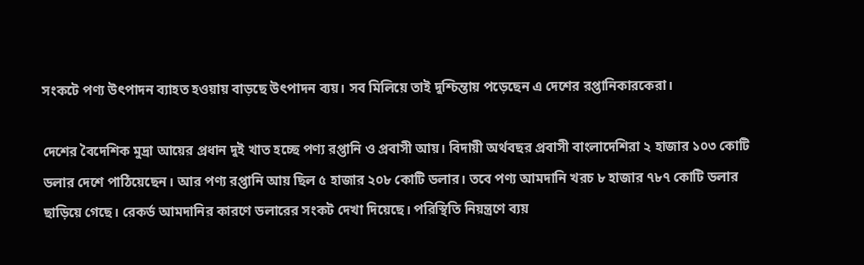সংকটে পণ্য উৎপাদন ব্যাহত হওয়ায় বাড়ছে উৎপাদন ব্যয়। সব মিলিয়ে তাই দুশ্চিন্তায় পড়েছেন এ দেশের রপ্তানিকারকেরা।

দেশের বৈদেশিক মুদ্রা আয়ের প্রধান দুই খাত হচ্ছে পণ্য রপ্তানি ও প্রবাসী আয়। বিদায়ী অর্থবছর প্রবাসী বাংলাদেশিরা ২ হাজার ১০৩ কোটি ডলার দেশে পাঠিয়েছেন। আর পণ্য রপ্তানি আয় ছিল ৫ হাজার ২০৮ কোটি ডলার। তবে পণ্য আমদানি খরচ ৮ হাজার ৭৮৭ কোটি ডলার ছাড়িয়ে গেছে। রেকর্ড আমদানির কারণে ডলারের সংকট দেখা দিয়েছে। পরিস্থিতি নিয়ন্ত্রণে ব্যয়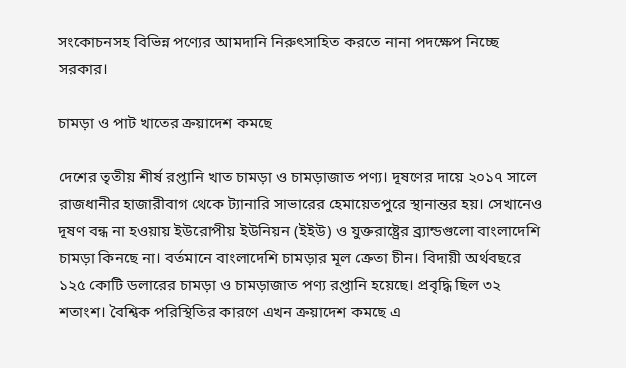সংকোচনসহ বিভিন্ন পণ্যের আমদানি নিরুৎসাহিত করতে নানা পদক্ষেপ নিচ্ছে সরকার।

চামড়া ও পাট খাতের ক্রয়াদেশ কমছে

দেশের তৃতীয় শীর্ষ রপ্তানি খাত চামড়া ও চামড়াজাত পণ্য। দূষণের দায়ে ২০১৭ সালে রাজধানীর হাজারীবাগ থেকে ট্যানারি সাভারের হেমায়েতপুরে স্থানান্তর হয়। সেখানেও দূষণ বন্ধ না হওয়ায় ইউরোপীয় ইউনিয়ন (ইইউ) ও যুক্তরাষ্ট্রের ব্র্যান্ডগুলো বাংলাদেশি চামড়া কিনছে না। বর্তমানে বাংলাদেশি চামড়ার মূল ক্রেতা চীন। বিদায়ী অর্থবছরে ১২৫ কোটি ডলারের চামড়া ও চামড়াজাত পণ্য রপ্তানি হয়েছে। প্রবৃদ্ধি ছিল ৩২ শতাংশ। বৈশ্বিক পরিস্থিতির কারণে এখন ক্রয়াদেশ কমছে এ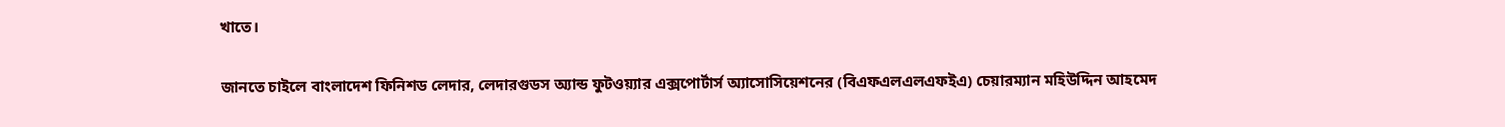খাতে।

জানতে চাইলে বাংলাদেশ ফিনিশড লেদার, লেদারগুডস অ্যান্ড ফুটওয়্যার এক্সপোর্টার্স অ্যাসোসিয়েশনের (বিএফএলএলএফইএ) চেয়ারম্যান মহিউদ্দিন আহমেদ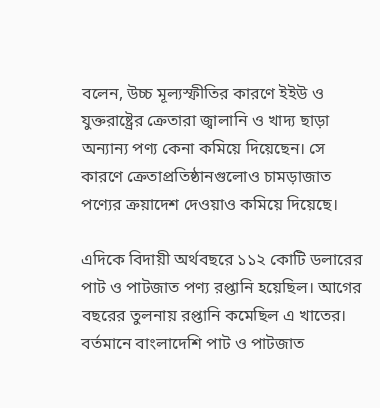বলেন, উচ্চ মূল্যস্ফীতির কারণে ইইউ ও যুক্তরাষ্ট্রের ক্রেতারা জ্বালানি ও খাদ্য ছাড়া অন্যান্য পণ্য কেনা কমিয়ে দিয়েছেন। সে কারণে ক্রেতাপ্রতিষ্ঠানগুলোও চামড়াজাত পণ্যের ক্রয়াদেশ দেওয়াও কমিয়ে দিয়েছে।

এদিকে বিদায়ী অর্থবছরে ১১২ কোটি ডলারের পাট ও পাটজাত পণ্য রপ্তানি হয়েছিল। আগের বছরের তুলনায় রপ্তানি কমেছিল এ খাতের। বর্তমানে বাংলাদেশি পাট ও পাটজাত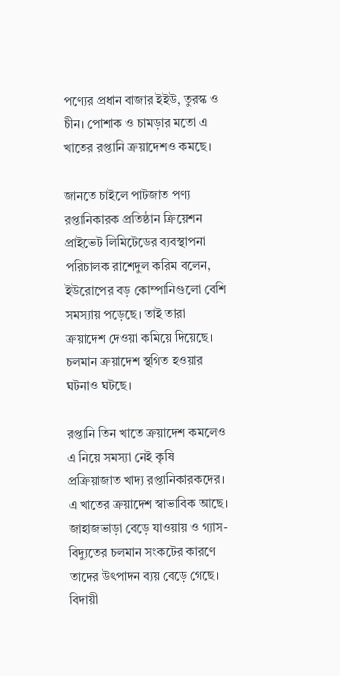পণ্যের প্রধান বাজার ইইউ, তুরস্ক ও চীন। পোশাক ও চামড়ার মতো এ খাতের রপ্তানি ক্রয়াদেশও কমছে।

জানতে চাইলে পাটজাত পণ্য রপ্তানিকারক প্রতিষ্ঠান ক্রিয়েশন প্রাইভেট লিমিটেডের ব্যবস্থাপনা পরিচালক রাশেদুল করিম বলেন, ইউরোপের বড় কোম্পানিগুলো বেশি সমস্যায় পড়েছে। তাই তারা ক্রয়াদেশ দেওয়া কমিয়ে দিয়েছে। চলমান ক্রয়াদেশ স্থগিত হওয়ার ঘটনাও ঘটছে।

রপ্তানি তিন খাতে ক্রয়াদেশ কমলেও এ নিয়ে সমস্যা নেই কৃষি প্রক্রিয়াজাত খাদ্য রপ্তানিকারকদের। এ খাতের ক্রয়াদেশ স্বাভাবিক আছে। জাহাজভাড়া বেড়ে যাওয়ায় ও গ্যাস-বিদ্যুতের চলমান সংকটের কারণে তাদের উৎপাদন ব্যয় বেড়ে গেছে। বিদায়ী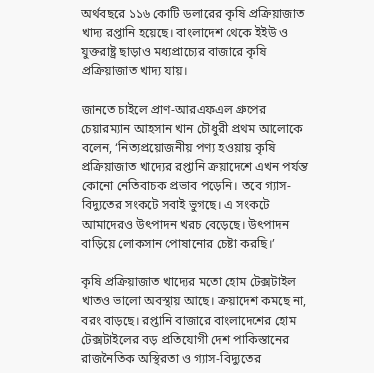অর্থবছরে ১১৬ কোটি ডলারের কৃষি প্রক্রিয়াজাত খাদ্য রপ্তানি হয়েছে। বাংলাদেশ থেকে ইইউ ও যুক্তরাষ্ট্র ছাড়াও মধ্যপ্রাচ্যের বাজারে কৃষি প্রক্রিয়াজাত খাদ্য যায়।

জানতে চাইলে প্রাণ-আরএফএল গ্রুপের চেয়ারম্যান আহসান খান চৌধুরী প্রথম আলোকে বলেন, ‘নিত্যপ্রয়োজনীয় পণ্য হওয়ায় কৃষি প্রক্রিয়াজাত খাদ্যের রপ্তানি ক্রয়াদেশে এখন পর্যন্ত কোনো নেতিবাচক প্রভাব পড়েনি। তবে গ্যাস-বিদ্যুতের সংকটে সবাই ভুগছে। এ সংকটে আমাদেরও উৎপাদন খরচ বেড়েছে। উৎপাদন বাড়িয়ে লোকসান পোষানোর চেষ্টা করছি।’

কৃষি প্রক্রিয়াজাত খাদ্যের মতো হোম টেক্সটাইল খাতও ভালো অবস্থায় আছে। ক্রয়াদেশ কমছে না, বরং বাড়ছে। রপ্তানি বাজারে বাংলাদেশের হোম টেক্সটাইলের বড় প্রতিযোগী দেশ পাকিস্তানের রাজনৈতিক অস্থিরতা ও গ্যাস-বিদ্যুতের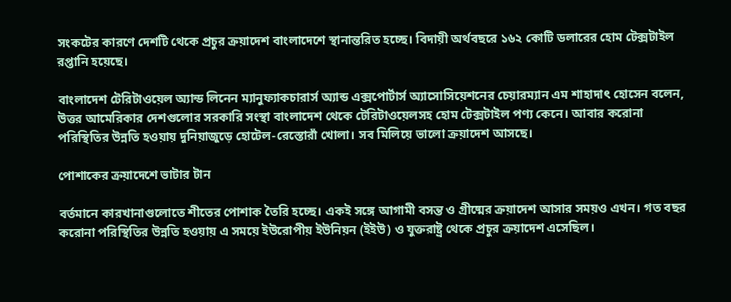সংকটের কারণে দেশটি থেকে প্রচুর ক্রয়াদেশ বাংলাদেশে স্থানান্তরিত হচ্ছে। বিদায়ী অর্থবছরে ১৬২ কোটি ডলারের হোম টেক্সটাইল রপ্তানি হয়েছে।

বাংলাদেশ টেরিটাওয়েল অ্যান্ড লিনেন ম্যানুফ্যাকচারার্স অ্যান্ড এক্সপোর্টার্স অ্যাসোসিয়েশনের চেয়ারম্যান এম শাহাদাৎ হোসেন বলেন, উত্তর আমেরিকার দেশগুলোর সরকারি সংস্থা বাংলাদেশ থেকে টেরিটাওয়েলসহ হোম টেক্সটাইল পণ্য কেনে। আবার করোনা পরিস্থিতির উন্নতি হওয়ায় দুনিয়াজুড়ে হোটেল-রেস্তোরাঁ খোলা। সব মিলিয়ে ভালো ক্রয়াদেশ আসছে।

পোশাকের ক্রয়াদেশে ভাটার টান

বর্তমানে কারখানাগুলোতে শীতের পোশাক তৈরি হচ্ছে। একই সঙ্গে আগামী বসন্ত ও গ্রীষ্মের ক্রয়াদেশ আসার সময়ও এখন। গত বছর করোনা পরিস্থিতির উন্নতি হওয়ায় এ সময়ে ইউরোপীয় ইউনিয়ন (ইইউ) ও যুক্তরাষ্ট্র থেকে প্রচুর ক্রয়াদেশ এসেছিল।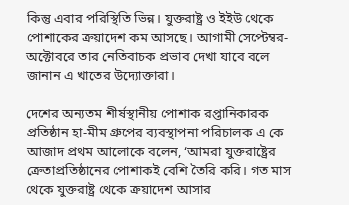কিন্তু এবার পরিস্থিতি ভিন্ন। যুক্তরাষ্ট্র ও ইইউ থেকে পোশাকের ক্রয়াদেশ কম আসছে। আগামী সেপ্টেম্বর-অক্টোবরে তার নেতিবাচক প্রভাব দেখা যাবে বলে জানান এ খাতের উদ্যোক্তারা।

দেশের অন্যতম শীর্ষস্থানীয় পোশাক রপ্তানিকারক প্রতিষ্ঠান হা-মীম গ্রুপের ব্যবস্থাপনা পরিচালক এ কে আজাদ প্রথম আলোকে বলেন, ‘আমরা যুক্তরাষ্ট্রের ক্রেতাপ্রতিষ্ঠানের পোশাকই বেশি তৈরি করি। গত মাস থেকে যুক্তরাষ্ট্র থেকে ক্রয়াদেশ আসার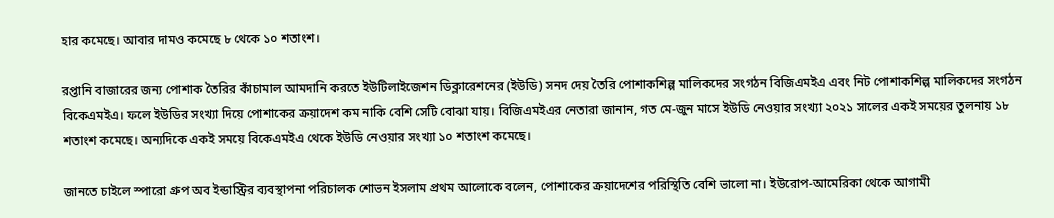হার কমেছে। আবার দামও কমেছে ৮ থেকে ১০ শতাংশ।

রপ্তানি বাজারের জন্য পোশাক তৈরির কাঁচামাল আমদানি করতে ইউটিলাইজেশন ডিক্লারেশনের (ইউডি) সনদ দেয় তৈরি পোশাকশিল্প মালিকদের সংগঠন বিজিএমইএ এবং নিট পোশাকশিল্প মালিকদের সংগঠন বিকেএমইএ। ফলে ইউডির সংখ্যা দিয়ে পোশাকের ক্রয়াদেশ কম নাকি বেশি সেটি বোঝা যায়। বিজিএমইএর নেতারা জানান, গত মে-জুন মাসে ইউডি নেওয়ার সংখ্যা ২০২১ সালের একই সময়ের তুলনায় ১৮ শতাংশ কমেছে। অন্যদিকে একই সময়ে বিকেএমইএ থেকে ইউডি নেওয়ার সংখ্যা ১০ শতাংশ কমেছে।

জানতে চাইলে স্পারো গ্রুপ অব ইন্ডাস্ট্রির ব্যবস্থাপনা পরিচালক শোভন ইসলাম প্রথম আলোকে বলেন, পোশাকের ক্রয়াদেশের পরিস্থিতি বেশি ভালো না। ইউরোপ-আমেরিকা থেকে আগামী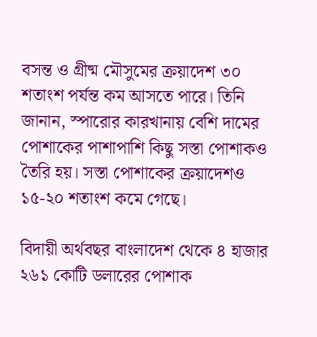বসন্ত ও গ্রীষ্ম মৌসুমের ক্রয়াদেশ ৩০ শতাংশ পর্যন্ত কম আসতে পারে। তিনি জানান, স্পারোর কারখানায় বেশি দামের পোশাকের পাশাপাশি কিছু সস্তা পোশাকও তৈরি হয়। সস্তা পোশাকের ক্রয়াদেশও ১৫-২০ শতাংশ কমে গেছে।

বিদায়ী অর্থবছর বাংলাদেশ থেকে ৪ হাজার ২৬১ কোটি ডলারের পোশাক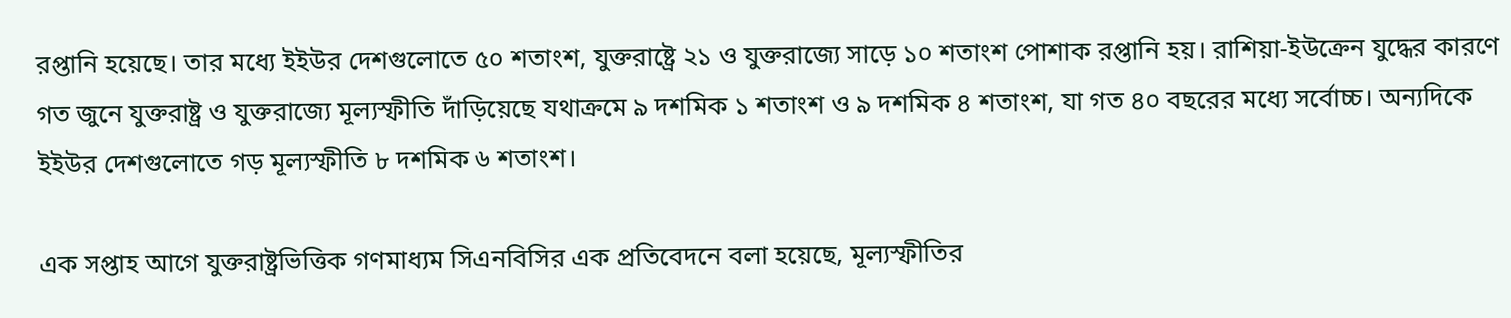রপ্তানি হয়েছে। তার মধ্যে ইইউর দেশগুলোতে ৫০ শতাংশ, যুক্তরাষ্ট্রে ২১ ও যুক্তরাজ্যে সাড়ে ১০ শতাংশ পোশাক রপ্তানি হয়। রাশিয়া-ইউক্রেন যুদ্ধের কারণে গত জুনে যুক্তরাষ্ট্র ও যুক্তরাজ্যে মূল্যস্ফীতি দাঁড়িয়েছে যথাক্রমে ৯ দশমিক ১ শতাংশ ও ৯ দশমিক ৪ শতাংশ, যা গত ৪০ বছরের মধ্যে সর্বোচ্চ। অন্যদিকে ইইউর দেশগুলোতে গড় মূল্যস্ফীতি ৮ দশমিক ৬ শতাংশ।

এক সপ্তাহ আগে যুক্তরাষ্ট্রভিত্তিক গণমাধ্যম সিএনবিসির এক প্রতিবেদনে বলা হয়েছে, মূল্যস্ফীতির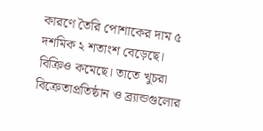কারণে তৈরি পোশাকের দাম ৫ দশমিক ২ শতাংশ বেড়েছে। বিক্রিও কমেছে। তাতে খুচরা বিক্রেতাপ্রতিষ্ঠান ও ব্র্যান্ডগুলোর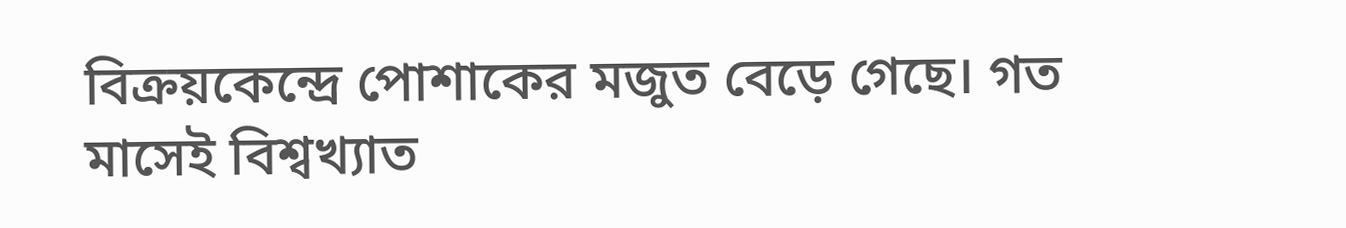বিক্রয়কেন্দ্রে পোশাকের মজুত বেড়ে গেছে। গত মাসেই বিশ্বখ্যাত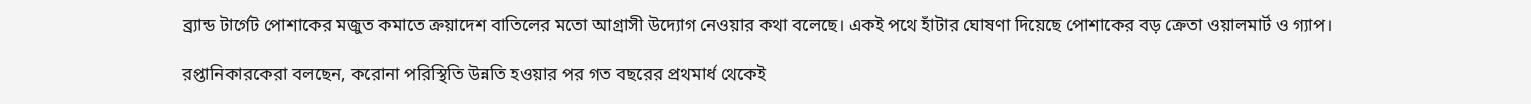ব্র্যান্ড টার্গেট পোশাকের মজুত কমাতে ক্রয়াদেশ বাতিলের মতো আগ্রাসী উদ্যোগ নেওয়ার কথা বলেছে। একই পথে হাঁটার ঘোষণা দিয়েছে পোশাকের বড় ক্রেতা ওয়ালমার্ট ও গ্যাপ।

রপ্তানিকারকেরা বলছেন, করোনা পরিস্থিতি উন্নতি হওয়ার পর গত বছরের প্রথমার্ধ থেকেই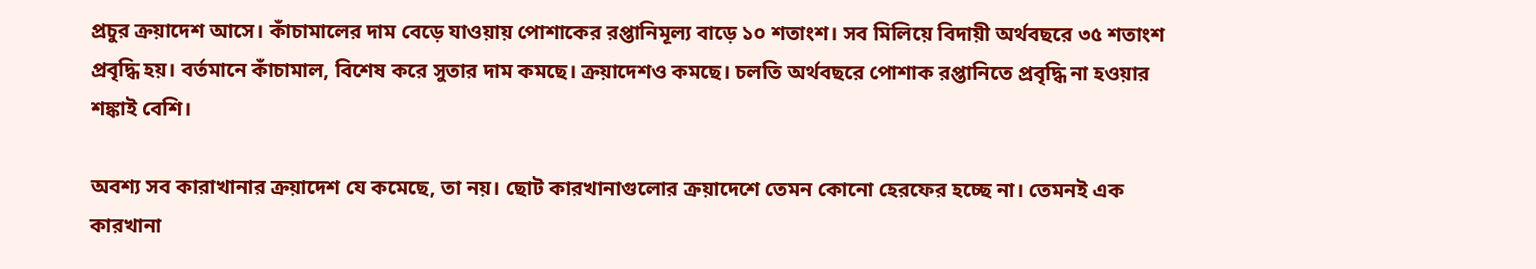প্রচুর ক্রয়াদেশ আসে। কাঁচামালের দাম বেড়ে যাওয়ায় পোশাকের রপ্তানিমূল্য বাড়ে ১০ শতাংশ। সব মিলিয়ে বিদায়ী অর্থবছরে ৩৫ শতাংশ প্রবৃদ্ধি হয়। বর্তমানে কাঁচামাল, বিশেষ করে সুতার দাম কমছে। ক্রয়াদেশও কমছে। চলতি অর্থবছরে পোশাক রপ্তানিতে প্রবৃদ্ধি না হওয়ার শঙ্কাই বেশি।

অবশ্য সব কারাখানার ক্রয়াদেশ যে কমেছে, তা নয়। ছোট কারখানাগুলোর ক্রয়াদেশে তেমন কোনো হেরফের হচ্ছে না। তেমনই এক কারখানা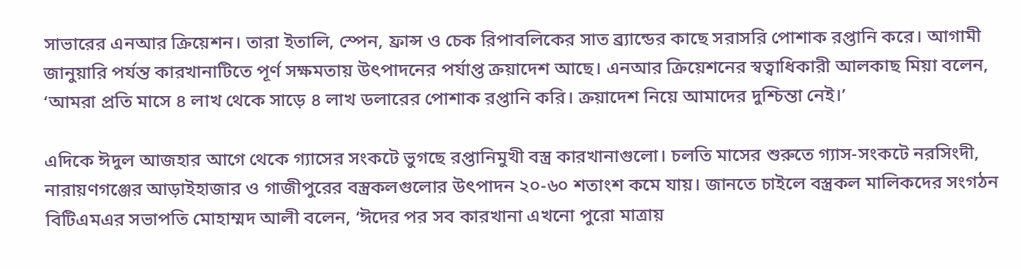সাভারের এনআর ক্রিয়েশন। তারা ইতালি, স্পেন, ফ্রান্স ও চেক রিপাবলিকের সাত ব্র্যান্ডের কাছে সরাসরি পোশাক রপ্তানি করে। আগামী জানুয়ারি পর্যন্ত কারখানাটিতে পূর্ণ সক্ষমতায় উৎপাদনের পর্যাপ্ত ক্রয়াদেশ আছে। এনআর ক্রিয়েশনের স্বত্বাধিকারী আলকাছ মিয়া বলেন, ‘আমরা প্রতি মাসে ৪ লাখ থেকে সাড়ে ৪ লাখ ডলারের পোশাক রপ্তানি করি। ক্রয়াদেশ নিয়ে আমাদের দুশ্চিন্তা নেই।’

এদিকে ঈদুল আজহার আগে থেকে গ্যাসের সংকটে ভুগছে রপ্তানিমুখী বস্ত্র কারখানাগুলো। চলতি মাসের শুরুতে গ্যাস-সংকটে নরসিংদী, নারায়ণগঞ্জের আড়াইহাজার ও গাজীপুরের বস্ত্রকলগুলোর উৎপাদন ২০-৬০ শতাংশ কমে যায়। জানতে চাইলে বস্ত্রকল মালিকদের সংগঠন বিটিএমএর সভাপতি মোহাম্মদ আলী বলেন, ‘ঈদের পর সব কারখানা এখনো পুরো মাত্রায়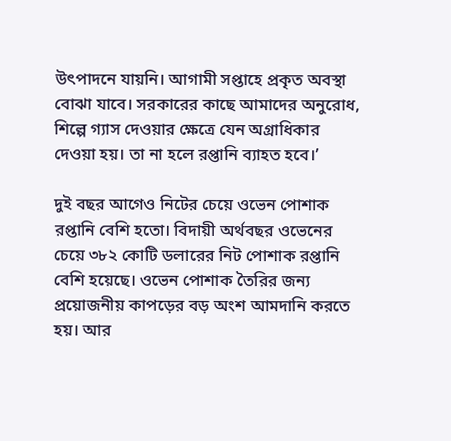উৎপাদনে যায়নি। আগামী সপ্তাহে প্রকৃত অবস্থা বোঝা যাবে। সরকারের কাছে আমাদের অনুরোধ, শিল্পে গ্যাস দেওয়ার ক্ষেত্রে যেন অগ্রাধিকার দেওয়া হয়। তা না হলে রপ্তানি ব্যাহত হবে।’

দুই বছর আগেও নিটের চেয়ে ওভেন পোশাক রপ্তানি বেশি হতো। বিদায়ী অর্থবছর ওভেনের চেয়ে ৩৮২ কোটি ডলারের নিট পোশাক রপ্তানি বেশি হয়েছে। ওভেন পোশাক তৈরির জন্য প্রয়োজনীয় কাপড়ের বড় অংশ আমদানি করতে হয়। আর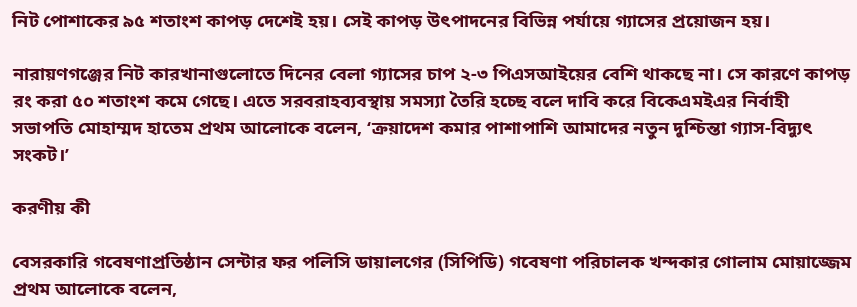নিট পোশাকের ৯৫ শতাংশ কাপড় দেশেই হয়। সেই কাপড় উৎপাদনের বিভিন্ন পর্যায়ে গ্যাসের প্রয়োজন হয়।

নারায়ণগঞ্জের নিট কারখানাগুলোতে দিনের বেলা গ্যাসের চাপ ২-৩ পিএসআইয়ের বেশি থাকছে না। সে কারণে কাপড় রং করা ৫০ শতাংশ কমে গেছে। এতে সরবরাহব্যবস্থায় সমস্যা তৈরি হচ্ছে বলে দাবি করে বিকেএমইএর নির্বাহী সভাপতি মোহাম্মদ হাতেম প্রথম আলোকে বলেন, ‘ক্রয়াদেশ কমার পাশাপাশি আমাদের নতুন দুশ্চিন্তা গ্যাস-বিদ্যুৎ সংকট।’

করণীয় কী

বেসরকারি গবেষণাপ্রতিষ্ঠান সেন্টার ফর পলিসি ডায়ালগের (সিপিডি) গবেষণা পরিচালক খন্দকার গোলাম মোয়াজ্জেম প্রথম আলোকে বলেন,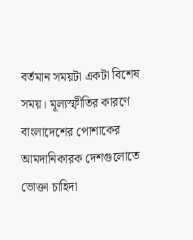বর্তমান সময়টা একটা বিশেষ সময়। মূল্যস্ফীতির কারণে বাংলাদেশের পোশাকের আমদানিকারক দেশগুলোতে ভোক্তা চাহিদা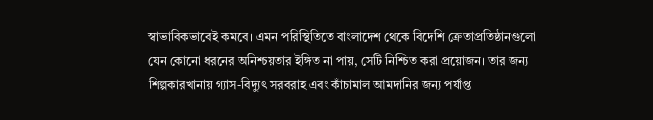স্বাভাবিকভাবেই কমবে। এমন পরিস্থিতিতে বাংলাদেশ থেকে বিদেশি ক্রেতাপ্রতিষ্ঠানগুলো যেন কোনো ধরনের অনিশ্চয়তার ইঙ্গিত না পায়, সেটি নিশ্চিত করা প্রয়োজন। তার জন্য শিল্পকারখানায় গ্যাস-বিদ্যুৎ সরবরাহ এবং কাঁচামাল আমদানির জন্য পর্যাপ্ত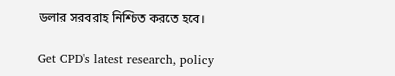ডলার সরবরাহ নিশ্চিত করতে হবে।

Get CPD's latest research, policy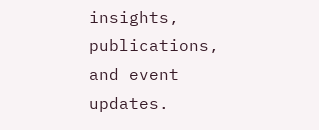insights, publications, and event updates.